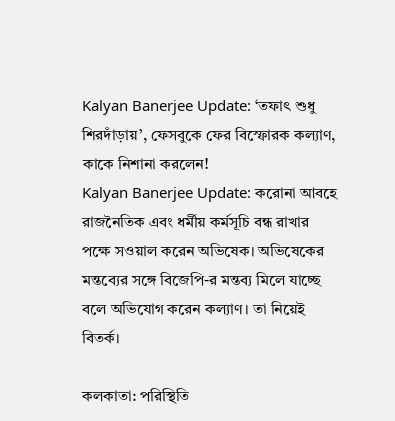Kalyan Banerjee Update: ‘তফাৎ শুধু শিরদাঁড়ায়’, ফেসবুকে ফের বিস্ফোরক কল্যাণ, কাকে নিশানা করলেন!
Kalyan Banerjee Update: করোনা আবহে রাজনৈতিক এবং ধর্মীয় কর্মসূচি বন্ধ রাখার পক্ষে সওয়াল করেন অভিষেক। অভিষেকের মন্তব্যের সঙ্গে বিজেপি-র মন্তব্য মিলে যাচ্ছে বলে অভিযোগ করেন কল্যাণ। তা নিয়েই বিতর্ক।

কলকাতা: পরিস্থিতি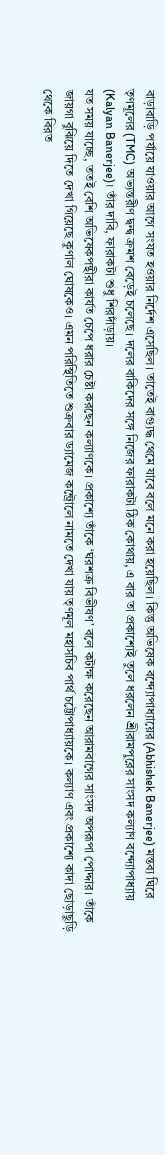বাড়াবাড়ি পর্যায়ে যাওয়ার আগে সংযত হওয়ার নির্দেশ এসেছিল। তাতেই বাগ্যুদ্ধ থেমে যাবে বলে মনে করা হয়েছিল। কিন্তু অভিষেক বন্দ্যোপাধ্যায়ের (Abhishek Banerjee) মন্তব্য ঘিরে তৃণমূলের (TMC) অভ্যন্তরীণ দ্বন্দ্ব ক্রমশ বেড়েই চলেছে। দলের বাকিদের সঙ্গে নিজের ফারাকটা ঠিক কোথায়, এ বার তা প্রকাশ্যেই তুলে ধরলেন শ্রীরামপুরের সাংসদ কল্যাণ বন্দ্যোপাধ্যায় (Kalyan Banerjee)। তাঁর দাবি, ফারাকটা শুধু শিরদাঁড়ায়।
যত সময় যাচ্ছে, ততই বেশি অভিষেকপন্থীরা কার্যত চেপে ধরার চেষ্টা করছেন কল্যাণকে। প্রকাশ্যে তাঁকে ‘ঘরশত্রু বিভীষণ’ বলে কটাক্ষ করেছেন আরামবাগের সাংসদ অপরূপা পোদ্দার। তাঁকে জায়গা বুঝিয়ে দিতে দেখা গিয়েছে কুণাল ঘোষকেও। এমন পরিস্থিতিতে শুক্রবার ড্যামেজ কন্ট্রোলে নামতে দেখা যায় তৃণমূল মহাসচিব পার্থ চট্টোপাধ্যায়কে। কল্যাণ এবং প্রকাশ্যে কাদা ছোড়াছুড়ি থেকে বিরত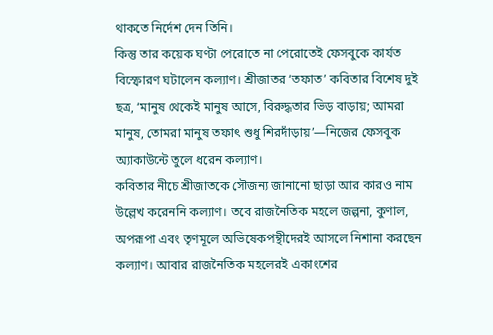থাকতে নির্দেশ দেন তিনি।
কিন্তু তার কয়েক ঘণ্টা পেরোতে না পেরোতেই ফেসবুকে কার্যত বিস্ফোরণ ঘটালেন কল্যাণ। শ্রীজাতর ‘তফাত’ কবিতার বিশেষ দুই ছত্র, ‘মানুষ থেকেই মানুষ আসে, বিরুদ্ধতার ভিড় বাড়ায়; আমরা মানুষ, তোমরা মানুষ তফাৎ শুধু শিরদাঁড়ায়’—নিজের ফেসবুক অ্যাকাউন্টে তুলে ধরেন কল্যাণ।
কবিতার নীচে শ্রীজাতকে সৌজন্য জানানো ছাড়া আর কারও নাম উল্লেখ করেননি কল্যাণ। তবে রাজনৈতিক মহলে জল্পনা, কুণাল, অপরূপা এবং তৃণমূলে অভিষেকপন্থীদেরই আসলে নিশানা করছেন কল্যাণ। আবার রাজনৈতিক মহলেরই একাংশের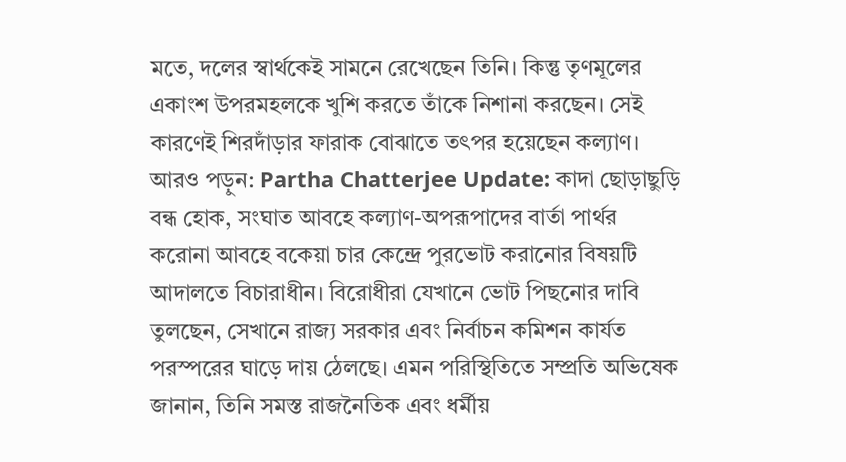মতে, দলের স্বার্থকেই সামনে রেখেছেন তিনি। কিন্তু তৃণমূলের একাংশ উপরমহলকে খুশি করতে তাঁকে নিশানা করছেন। সেই কারণেই শিরদাঁড়ার ফারাক বোঝাতে তৎপর হয়েছেন কল্যাণ।
আরও পড়ুন: Partha Chatterjee Update: কাদা ছোড়াছুড়ি বন্ধ হোক, সংঘাত আবহে কল্যাণ-অপরূপাদের বার্তা পার্থর
করোনা আবহে বকেয়া চার কেন্দ্রে পুরভোট করানোর বিষয়টি আদালতে বিচারাধীন। বিরোধীরা যেখানে ভোট পিছনোর দাবি তুলছেন, সেখানে রাজ্য সরকার এবং নির্বাচন কমিশন কার্যত পরস্পরের ঘাড়ে দায় ঠেলছে। এমন পরিস্থিতিতে সম্প্রতি অভিষেক জানান, তিনি সমস্ত রাজনৈতিক এবং ধর্মীয়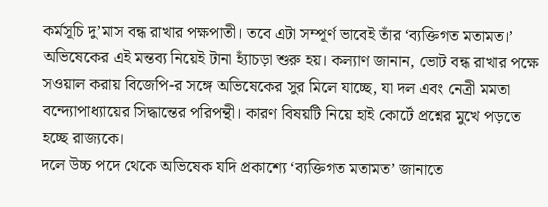কর্মসূচি দু’মাস বন্ধ রাখার পক্ষপাতী। তবে এটা সম্পূর্ণ ভাবেই তাঁর ‘ব্যক্তিগত মতামত।’ অভিষেকের এই মন্তব্য নিয়েই টানা হ্যাঁচড়া শুরু হয়। কল্যাণ জানান, ভোট বন্ধ রাখার পক্ষে সওয়াল করায় বিজেপি-র সঙ্গে অভিষেকের সুর মিলে যাচ্ছে, যা দল এবং নেত্রী মমতা বন্দ্যোপাধ্যায়ের সিদ্ধান্তের পরিপন্থী। কারণ বিষয়টি নিয়ে হাই কোর্টে প্রশ্নের মুখে পড়তে হচ্ছে রাজ্যকে।
দলে উচ্চ পদে থেকে অভিষেক যদি প্রকাশ্যে ‘ব্যক্তিগত মতামত’ জানাতে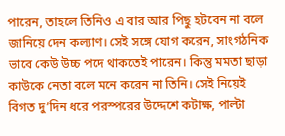পারেন, তাহলে তিনিও এ বার আর পিছু হটবেন না বলে জানিয়ে দেন কল্যাণ। সেই সঙ্গে যোগ করেন, সাংগঠনিক ভাবে কেউ উচ্চ পদে থাকতেই পারেন। কিন্তু মমতা ছাড়া কাউকে নেতা বলে মনে করেন না তিনি। সেই নিয়েই বিগত দু’দিন ধরে পরস্পরের উদ্দেশে কটাক্ষ, পাল্টা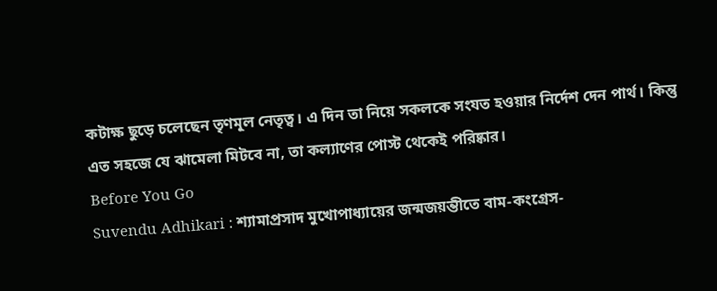কটাক্ষ ছুড়ে চলেছেন তৃণমূল নেতৃত্ব। এ দিন তা নিয়ে সকলকে সংযত হওয়ার নির্দেশ দেন পার্থ। কিন্তু এত সহজে যে ঝামেলা মিটবে না, তা কল্যাণের পোস্ট থেকেই পরিষ্কার।
Before You Go
Suvendu Adhikari : শ্যামাপ্রসাদ মুখোপাধ্যায়ের জন্মজয়ন্তীতে বাম-কংগ্রেস-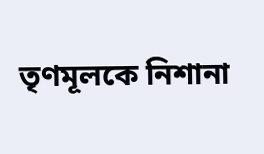তৃণমূলকে নিশানা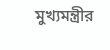মুখ্যমন্ত্রীর